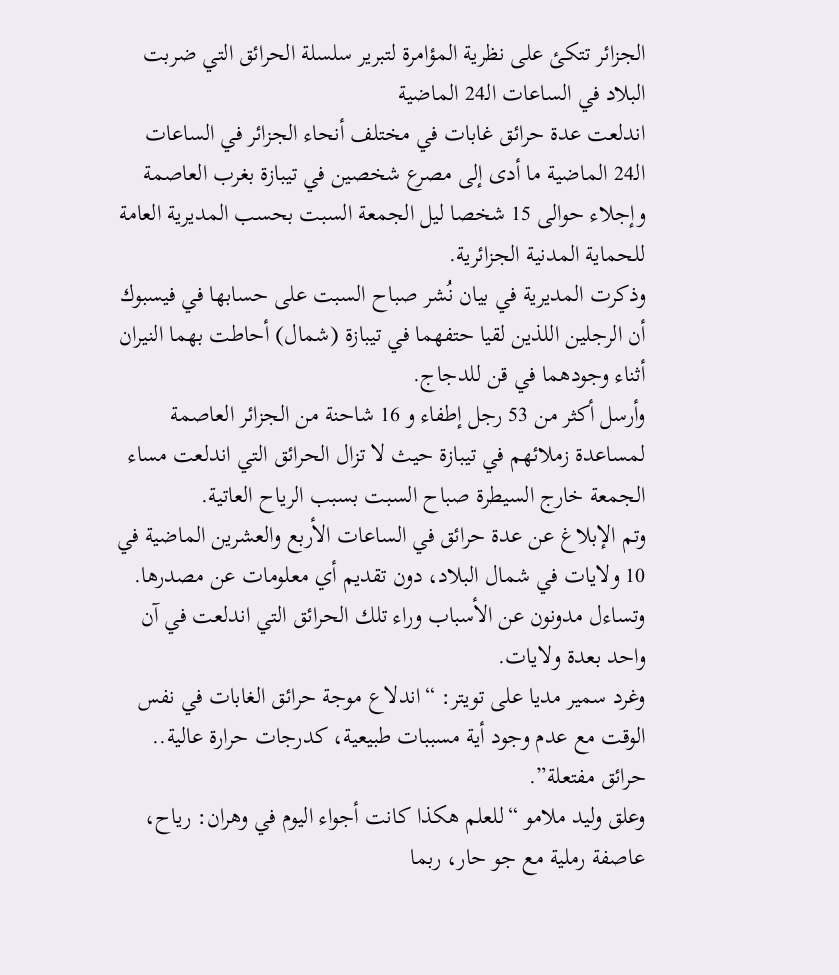الجزائر تتكئ على نظرية المؤامرة لتبرير سلسلة الحرائق التي ضربت البلاد في الساعات الـ24 الماضية
اندلعت عدة حرائق غابات في مختلف أنحاء الجزائر في الساعات الـ24 الماضية ما أدى إلى مصرع شخصين في تيبازة بغرب العاصمة وإجلاء حوالى 15 شخصا ليل الجمعة السبت بحسب المديرية العامة للحماية المدنية الجزائرية.
وذكرت المديرية في بيان نُشر صباح السبت على حسابها في فيسبوك أن الرجلين اللذين لقيا حتفهما في تيبازة (شمال) أحاطت بهما النيران أثناء وجودهما في قن للدجاج.
وأرسل أكثر من 53 رجل إطفاء و 16 شاحنة من الجزائر العاصمة لمساعدة زملائهم في تيبازة حيث لا تزال الحرائق التي اندلعت مساء الجمعة خارج السيطرة صباح السبت بسبب الرياح العاتية.
وتم الإبلاغ عن عدة حرائق في الساعات الأربع والعشرين الماضية في 10 ولايات في شمال البلاد، دون تقديم أي معلومات عن مصدرها.
وتساءل مدونون عن الأسباب وراء تلك الحرائق التي اندلعت في آن واحد بعدة ولايات.
وغرد سمير مديا على تويتر: “اندلاع موجة حرائق الغابات في نفس الوقت مع عدم وجود أية مسببات طبيعية، كدرجات حرارة عالية.. حرائق مفتعلة”.
وعلق وليد ملامو “للعلم هكذا كانت أجواء اليوم في وهران: رياح، عاصفة رملية مع جو حار، ربما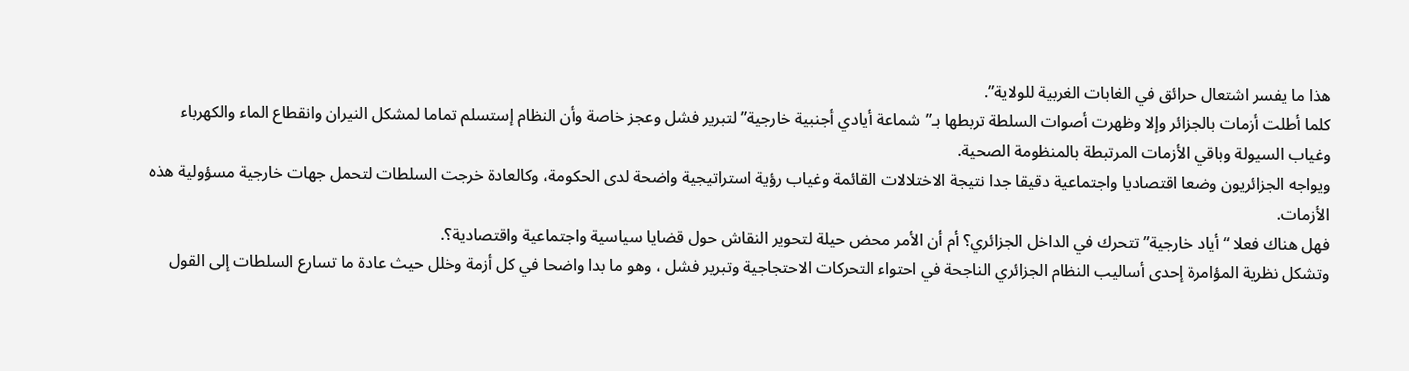هذا ما يفسر اشتعال حرائق في الغابات الغربية للولاية”.
كلما أطلت أزمات بالجزائر وإلا وظهرت أصوات السلطة تربطها بـ”شماعة أيادي أجنبية خارجية” لتبرير فشل وعجز خاصة وأن النظام إستسلم تماما لمشكل النيران وانقطاع الماء والكهرباء وغياب السيولة وباقي الأزمات المرتبطة بالمنظومة الصحية.
ويواجه الجزائريون وضعا اقتصاديا واجتماعية دقيقا جدا نتيجة الاختلالات القائمة وغياب رؤية استراتيجية واضحة لدى الحكومة، وكالعادة خرجت السلطات لتحمل جهات خارجية مسؤولية هذه الأزمات.
فهل هناك فعلا “أياد خارجية” تتحرك في الداخل الجزائري؟ أم أن الأمر محض حيلة لتحوير النقاش حول قضايا سياسية واجتماعية واقتصادية؟.
وتشكل نظرية المؤامرة إحدى أساليب النظام الجزائري الناجحة في احتواء التحركات الاحتجاجية وتبرير فشل ، وهو ما بدا واضحا في كل أزمة وخلل حيث عادة ما تسارع السلطات إلى القول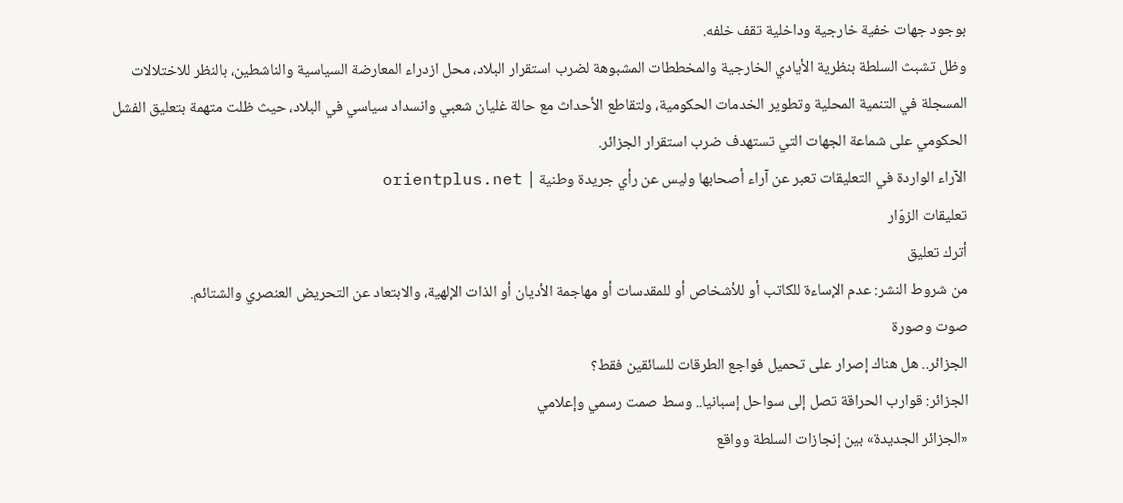بوجود جهات خفية خارجية وداخلية تقف خلفه.
وظل تشبث السلطة بنظرية الأيادي الخارجية والمخططات المشبوهة لضرب استقرار البلاد، محل ازدراء المعارضة السياسية والناشطين، بالنظر للاختلالات المسجلة في التنمية المحلية وتطوير الخدمات الحكومية، ولتقاطع الأحداث مع حالة غليان شعبي وانسداد سياسي في البلاد، حيث ظلت متهمة بتعليق الفشل الحكومي على شماعة الجهات التي تستهدف ضرب استقرار الجزائر.
الآراء الواردة في التعليقات تعبر عن آراء أصحابها وليس عن رأي جريدة وطنية | orientplus.net
تعليقات الزوّار
أترك تعليق
من شروط النشر: عدم الإساءة للكاتب أو للأشخاص أو للمقدسات أو مهاجمة الأديان أو الذات الإلهية، والابتعاد عن التحريض العنصري والشتائم.
صوت وصورة
الجزائر.. هل هناك إصرار على تحميل فواجع الطرقات للسائقين فقط؟
الجزائر: قوارب الحراقة تصل إلى سواحل إسبانيا.. وسط صمت رسمي وإعلامي
«الجزائر الجديدة» بين إنجازات السلطة وواقع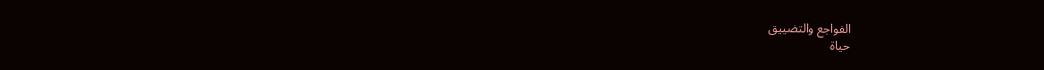الفواجع والتضييق
حياة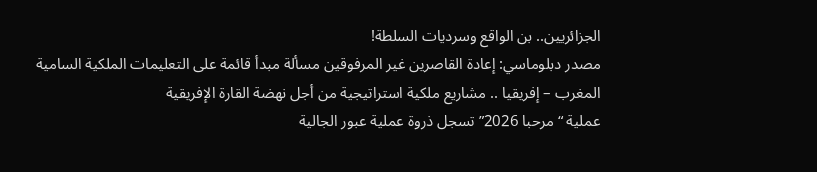الجزائريين.. بن الواقع وسرديات السلطة!
مصدر دبلوماسي: إعادة القاصرين غير المرفوقين مسألة مبدأ قائمة على التعليمات الملكية السامية
المغرب – إفريقيا .. مشاريع ملكية استراتيجية من أجل نهضة القارة الإفريقية
عملية “مرحبا 2026” تسجل ذروة عملية عبور الجالية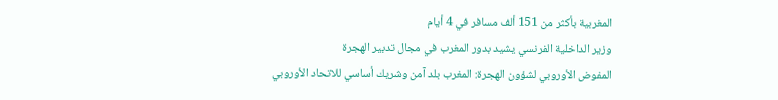المغربية بأكثر من 151 ألف مسافر في 4 أيام
وزير الداخلية الفرنسي يشيد بدور المغرب في مجال تدبير الهجرة
المفوض الأوروبي لشؤون الهجرة: المغرب بلد آمن وشريك أساسي للاتحاد الأوروبي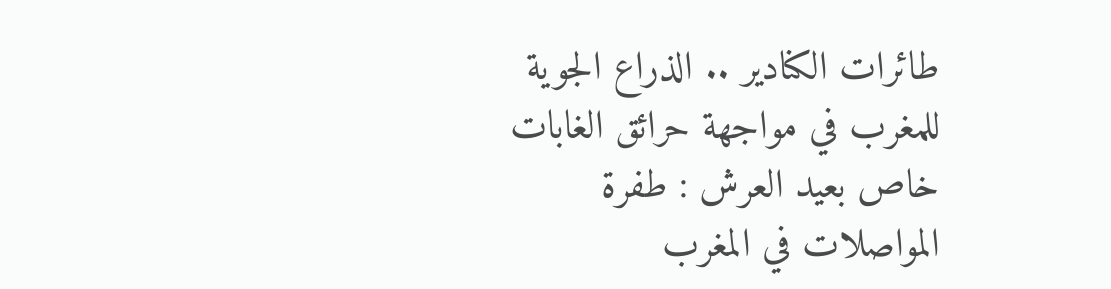طائرات الكنادير .. الذراع الجوية للمغرب في مواجهة حرائق الغابات
خاص بعيد العرش : طفرة المواصلات في المغرب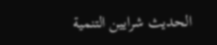الحديث شرايين التنمية